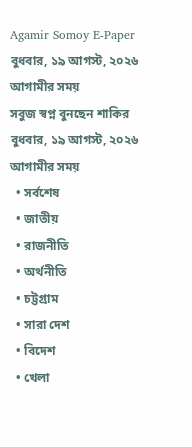Agamir Somoy E-Paper
বুধবার, ১৯ আগস্ট, ২০২৬
আগামীর সময়
সবুজ স্বপ্ন বুনছেন শাকির
বুধবার, ১৯ আগস্ট, ২০২৬
আগামীর সময়
  • সর্বশেষ
  • জাতীয়
  • রাজনীতি
  • অর্থনীতি
  • চট্টগ্রাম
  • সারা দেশ
  • বিদেশ
  • খেলা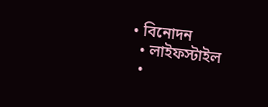• বিনোদন
  • লাইফস্টাইল
  •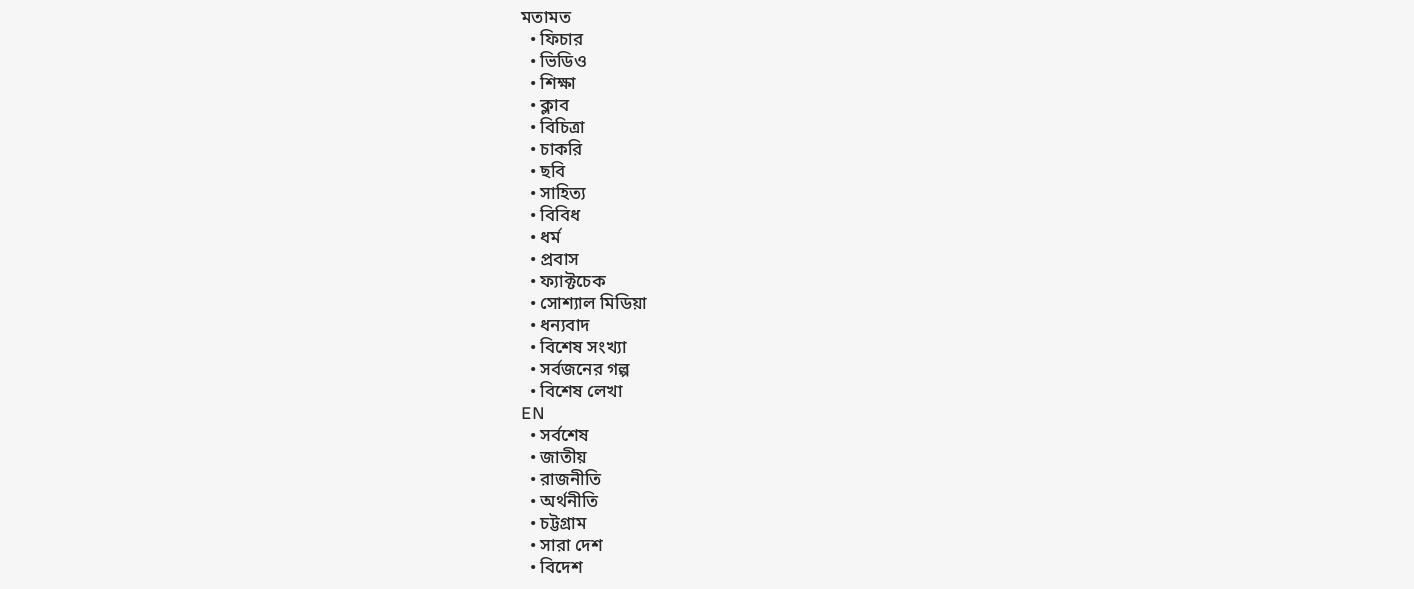মতামত
  • ফিচার
  • ভিডিও
  • শিক্ষা
  • ক্লাব
  • বিচিত্রা
  • চাকরি
  • ছবি
  • সাহিত্য
  • বিবিধ
  • ধর্ম
  • প্রবাস
  • ফ্যাক্টচেক
  • সোশ্যাল মিডিয়া
  • ধন্যবাদ
  • বিশেষ সংখ্যা
  • সর্বজনের গল্প
  • বিশেষ লেখা
EN
  • সর্বশেষ
  • জাতীয়
  • রাজনীতি
  • অর্থনীতি
  • চট্টগ্রাম
  • সারা দেশ
  • বিদেশ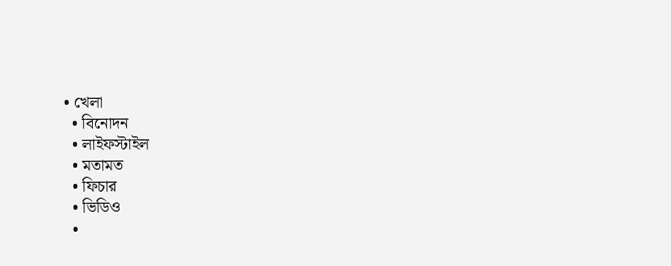• খেলা
  • বিনোদন
  • লাইফস্টাইল
  • মতামত
  • ফিচার
  • ভিডিও
  •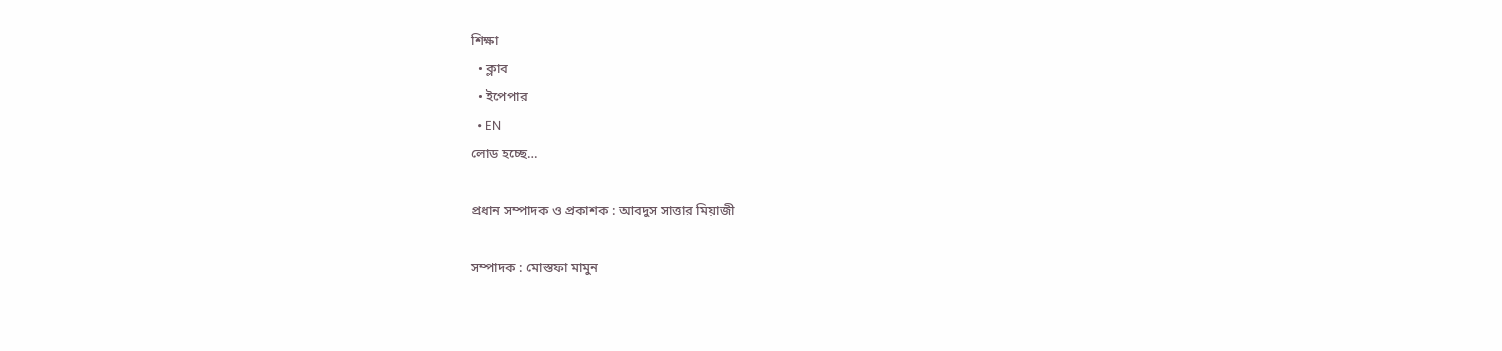শিক্ষা
  • ক্লাব
  • ইপেপার
  • EN
লোড হচ্ছে…

প্রধান সম্পাদক ও প্রকাশক : আবদুস সাত্তার মিয়াজী

সম্পাদক : মোস্তফা মামুন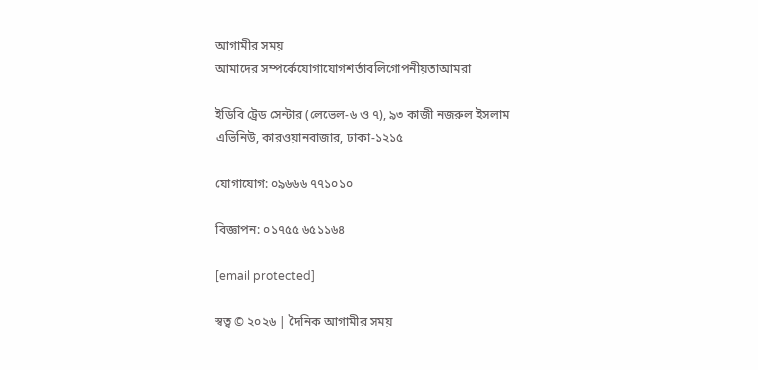আগামীর সময়
আমাদের সম্পর্কেযোগাযোগশর্তাবলিগোপনীয়তাআমরা

ইডিবি ট্রেড সেন্টার (লেভেল-৬ ও ৭), ৯৩ কাজী নজরুল ইসলাম এভিনিউ, কারওয়ানবাজার, ঢাকা-১২১৫

যোগাযোগ: ০৯৬৬৬ ৭৭১০১০

বিজ্ঞাপন: ০১৭৫৫ ৬৫১১৬৪

[email protected]

স্বত্ব © ২০২৬ | দৈনিক আগামীর সময়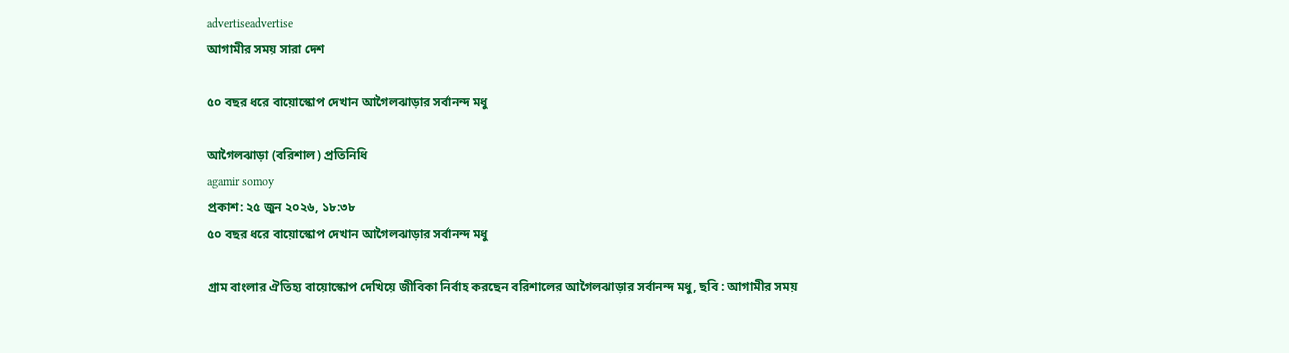advertiseadvertise
আগামীর সময় সারা দেশ

৫০ বছর ধরে বায়োস্কোপ দেখান আগৈলঝাড়ার সর্বানন্দ মধু

আগৈলঝাড়া (বরিশাল) প্রতিনিধি
agamir somoy
প্রকাশ: ২৫ জুন ২০২৬, ১৮:৩৮
৫০ বছর ধরে বায়োস্কোপ দেখান আগৈলঝাড়ার সর্বানন্দ মধু

গ্রাম বাংলার ঐতিহ্য বায়োস্কোপ দেখিয়ে জীবিকা নির্বাহ করছেন বরিশালের আগৈলঝাড়ার সর্বানন্দ মধু, ছবি : আগামীর সময়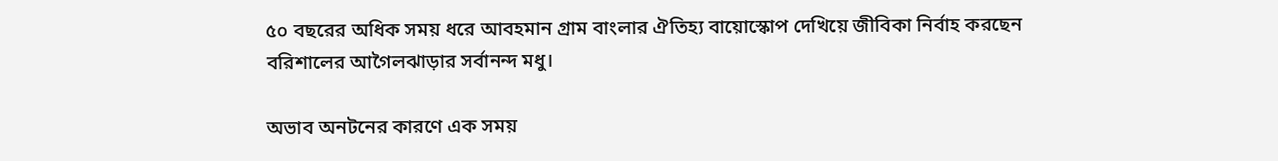৫০ বছরের অধিক সময় ধরে আবহমান গ্রাম বাংলার ঐতিহ্য বায়োস্কোপ দেখিয়ে জীবিকা নির্বাহ করছেন বরিশালের আগৈলঝাড়ার সর্বানন্দ মধু।

অভাব অনটনের কারণে এক সময়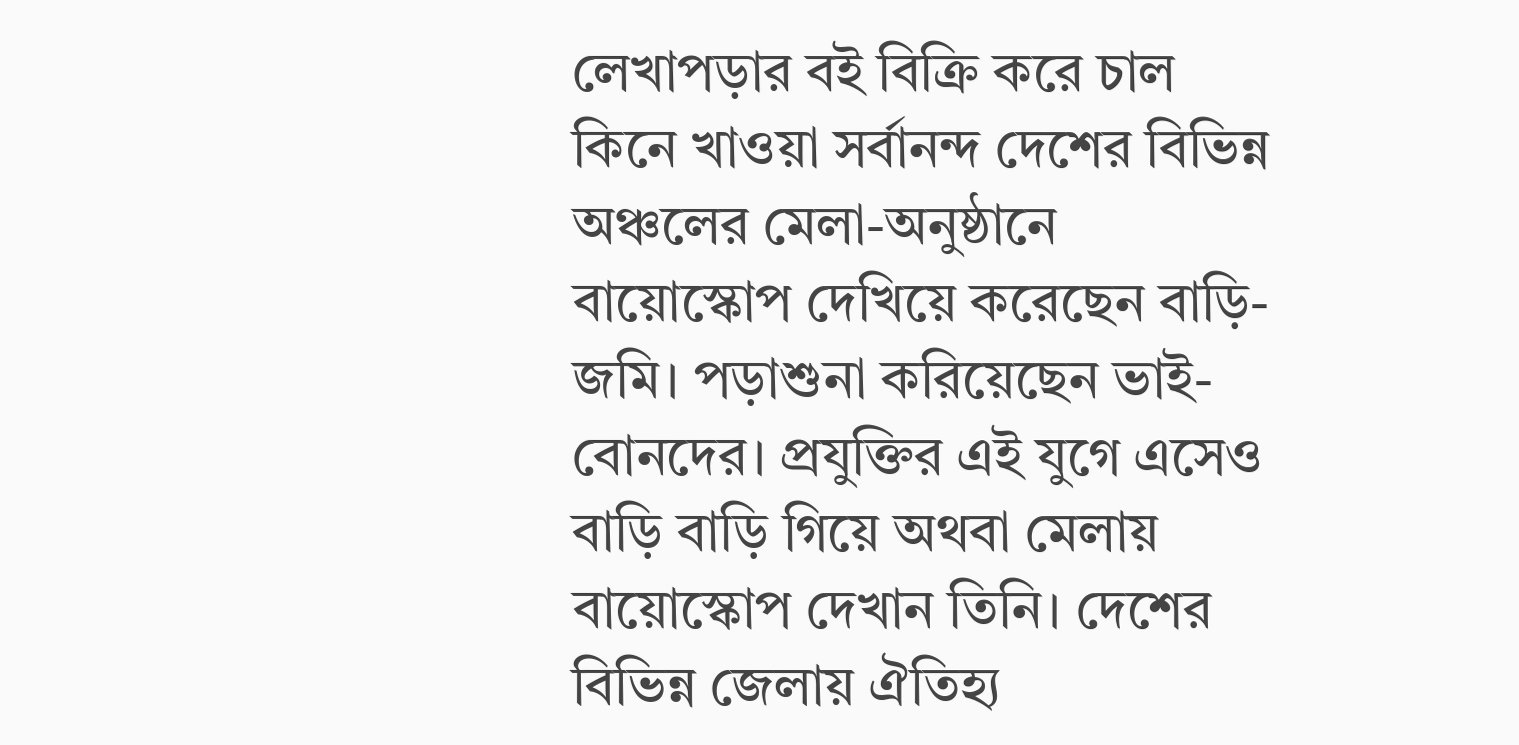লেখাপড়ার বই বিক্রি করে চাল কিনে খাওয়া সর্বানন্দ দেশের বিভিন্ন অঞ্চলের মেলা-অনুষ্ঠানে বায়োস্কোপ দেখিয়ে করেছেন বাড়ি-জমি। পড়াশুনা করিয়েছেন ভাই-বোনদের। প্রযুক্তির এই যুগে এসেও বাড়ি বাড়ি গিয়ে অথবা মেলায় বায়োস্কোপ দেখান তিনি। দেশের বিভিন্ন জেলায় ঐতিহ্য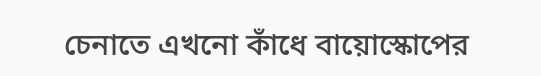চেনাতে এখনো কাঁধে বায়োস্কোপের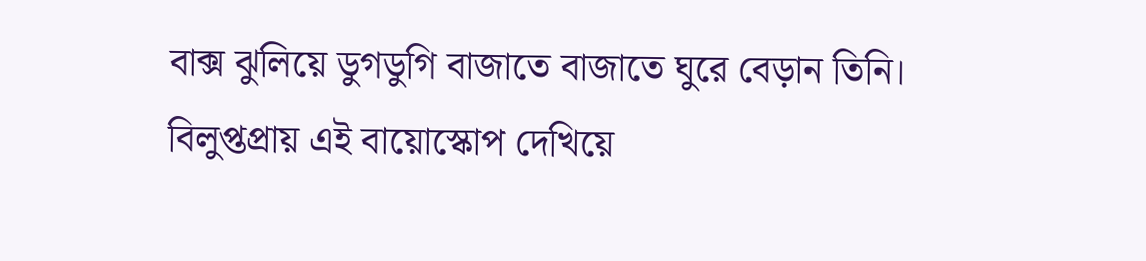বাক্স ঝুলিয়ে ডুগডুগি বাজাতে বাজাতে ঘুরে বেড়ান তিনি। বিলুপ্তপ্রায় এই বায়োস্কোপ দেখিয়ে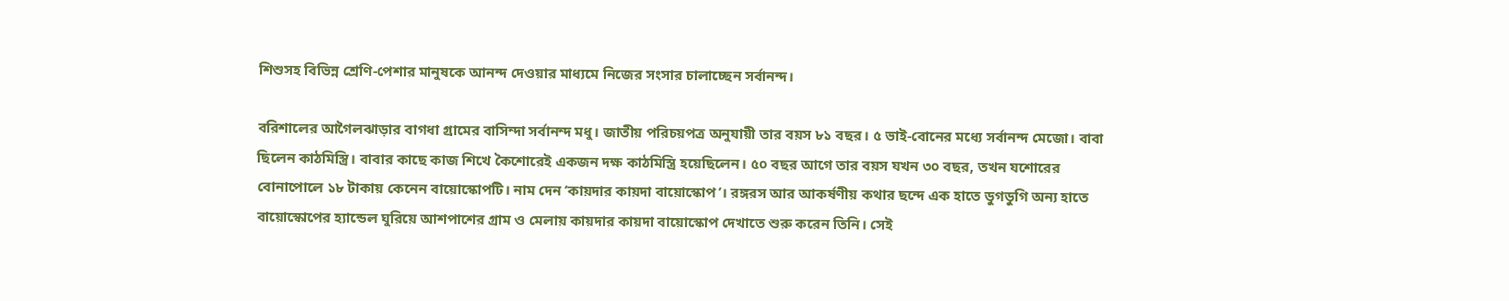শিশুসহ বিভিন্ন শ্রেণি-পেশার মানুষকে আনন্দ দেওয়ার মাধ্যমে নিজের সংসার চালাচ্ছেন সর্বানন্দ।

বরিশালের আগৈলঝাড়ার বাগধা গ্রামের বাসিন্দা সর্বানন্দ মধু। জাতীয় পরিচয়পত্র অনুযায়ী তার বয়স ৮১ বছর। ৫ ভাই-বোনের মধ্যে সর্বানন্দ মেজো। বাবা ছিলেন কাঠমিস্ত্রি। বাবার কাছে কাজ শিখে কৈশোরেই একজন দক্ষ কাঠমিস্ত্রি হয়েছিলেন। ৫০ বছর আগে তার বয়স যখন ৩০ বছর, তখন যশোরের বোনাপোলে ১৮ টাকায় কেনেন বায়োস্কোপটি। নাম দেন ‘কায়দার কায়দা বায়োস্কোপ’। রঙ্গরস আর আকর্ষণীয় কথার ছন্দে এক হাতে ডুগডুগি অন্য হাতে বায়োস্কোপের হ্যান্ডেল ঘুরিয়ে আশপাশের গ্রাম ও মেলায় কায়দার কায়দা বায়োস্কোপ দেখাতে শুরু করেন তিনি। সেই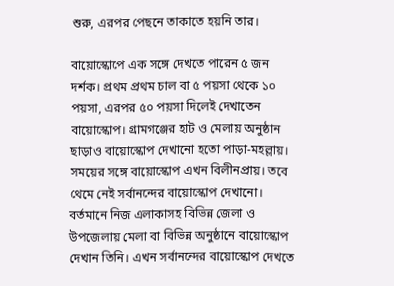শুরু, এরপর পেছনে তাকাতে হয়নি তার।

বায়োস্কোপে এক সঙ্গে দেখতে পারেন ৫ জন দর্শক। প্রথম প্রথম চাল বা ৫ পয়সা থেকে ১০ পয়সা, এরপর ৫০ পয়সা দিলেই দেখাতেন বায়োস্কোপ। গ্রামগঞ্জের হাট ও মেলায় অনুষ্ঠান ছাড়াও বায়োস্কোপ দেখানো হতো পাড়া-মহল্লায়। সময়ের সঙ্গে বায়োস্কোপ এখন বিলীনপ্রায়। তবে থেমে নেই সর্বানন্দের বায়োস্কোপ দেখানো। বর্তমানে নিজ এলাকাসহ বিভিন্ন জেলা ও উপজেলায় মেলা বা বিভিন্ন অনুষ্ঠানে বায়োস্কোপ দেখান তিনি। এখন সর্বানন্দের বায়োস্কোপ দেখতে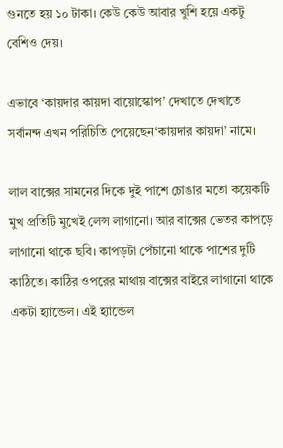গুনতে হয় ১০ টাকা। কেউ কেউ আবার খুশি হয়ে একটু বেশিও দেয়।

এভাবে ‘কায়দার কায়দা বায়োস্কোপ’ দেখাতে দেখাতে সর্বানন্দ এখন পরিচিতি পেয়েছেন‘কায়দার কায়দা’ নামে।

লাল বাক্সের সামনের দিকে দুই পাশে চোঙার মতো কয়েকটি মুখ প্রতিটি মুখেই লেন্স লাগানো। আর বাক্সের ভেতর কাপড়ে লাগানো থাকে ছবি। কাপড়টা পেঁচানো থাকে পাশের দুটি কাঠিতে। কাঠির ওপরের মাথায় বাক্সের বাইরে লাগানো থাকে একটা হ্যান্ডেল। এই হ্যান্ডেল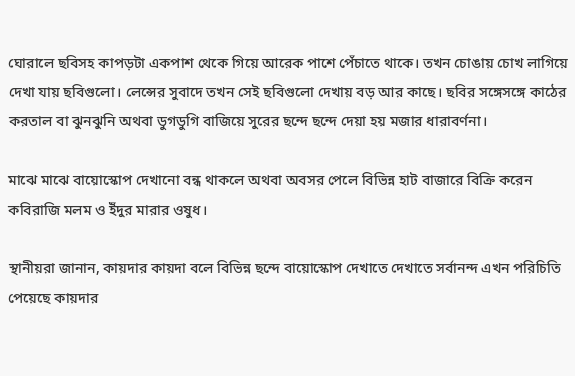ঘোরালে ছবিসহ কাপড়টা একপাশ থেকে গিয়ে আরেক পাশে পেঁচাতে থাকে। তখন চোঙায় চোখ লাগিয়ে দেখা যায় ছবিগুলো। লেন্সের সুবাদে তখন সেই ছবিগুলো দেখায় বড় আর কাছে। ছবির সঙ্গেসঙ্গে কাঠের করতাল বা ঝুনঝুনি অথবা ডুগডুগি বাজিয়ে সুরের ছন্দে ছন্দে দেয়া হয় মজার ধারাবর্ণনা।

মাঝে মাঝে বায়োস্কোপ দেখানো বন্ধ থাকলে অথবা অবসর পেলে বিভিন্ন হাট বাজারে বিক্রি করেন কবিরাজি মলম ও ইঁদুর মারার ওষুধ।

স্থানীয়রা জানান, কায়দার কায়দা বলে বিভিন্ন ছন্দে বায়োস্কোপ দেখাতে দেখাতে সর্বানন্দ এখন পরিচিতি পেয়েছে কায়দার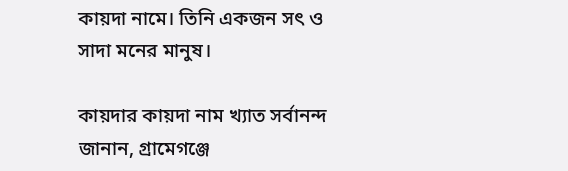কায়দা নামে। তিনি একজন সৎ ও সাদা মনের মানুষ।

কায়দার কায়দা নাম খ্যাত সর্বানন্দ জানান, গ্রামেগঞ্জে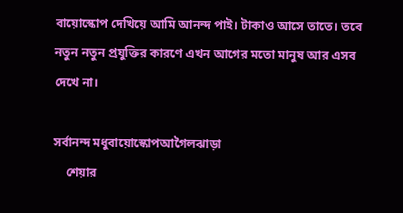বায়োস্কোপ দেখিয়ে আমি আনন্দ পাই। টাকাও আসে তাতে। তবে নতুন নতুন প্রযুক্তির কারণে এখন আগের মতো মানুষ আর এসব দেখে না।

সর্বানন্দ মধুবায়োস্কোপআগৈলঝাড়া
    শেয়ার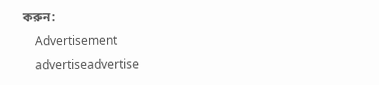করুন:
    Advertisement
    advertiseadvertise